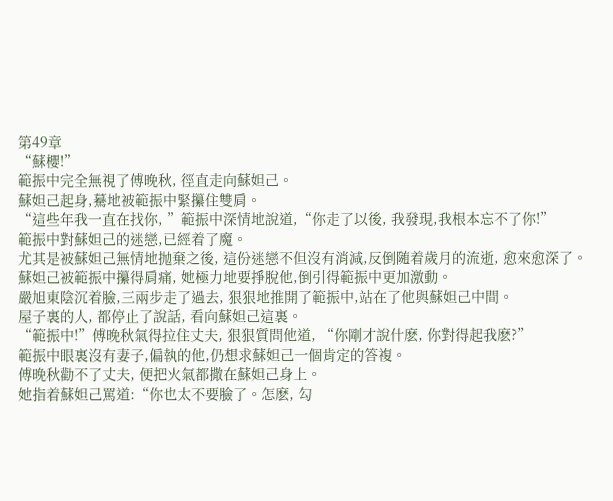第49章
“蘇櫻!”
範振中完全無視了傅晚秋, 徑直走向蘇妲己。
蘇妲己起身,驀地被範振中緊攥住雙肩。
“這些年我一直在找你, ”範振中深情地說道,“你走了以後, 我發現,我根本忘不了你!”
範振中對蘇妲己的迷戀,已經着了魔。
尤其是被蘇妲己無情地抛棄之後, 這份迷戀不但沒有消減,反倒随着歲月的流逝, 愈來愈深了。
蘇妲己被範振中攥得肩痛, 她極力地要掙脫他,倒引得範振中更加激動。
嚴旭東陰沉着臉,三兩步走了過去, 狠狠地推開了範振中,站在了他與蘇妲己中間。
屋子裏的人, 都停止了說話, 看向蘇妲己這裏。
“範振中!”傅晚秋氣得拉住丈夫, 狠狠質問他道, “你剛才說什麽, 你對得起我麽?”
範振中眼裏沒有妻子,偏執的他,仍想求蘇妲己一個肯定的答複。
傅晚秋勸不了丈夫, 便把火氣都撒在蘇妲己身上。
她指着蘇妲己罵道:“你也太不要臉了。怎麽, 勾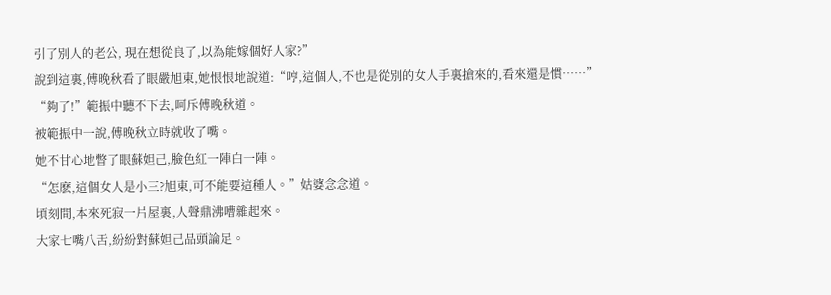引了別人的老公, 現在想從良了,以為能嫁個好人家?”
說到這裏,傅晚秋看了眼嚴旭東,她恨恨地說道:“哼,這個人,不也是從別的女人手裏搶來的,看來還是慣……”
“夠了!”範振中聽不下去,呵斥傅晚秋道。
被範振中一說,傅晚秋立時就收了嘴。
她不甘心地瞥了眼蘇妲己,臉色紅一陣白一陣。
“怎麽,這個女人是小三?旭東,可不能要這種人。”姑婆念念道。
頃刻間,本來死寂一片屋裏,人聲鼎沸嘈雜起來。
大家七嘴八舌,紛紛對蘇妲己品頭論足。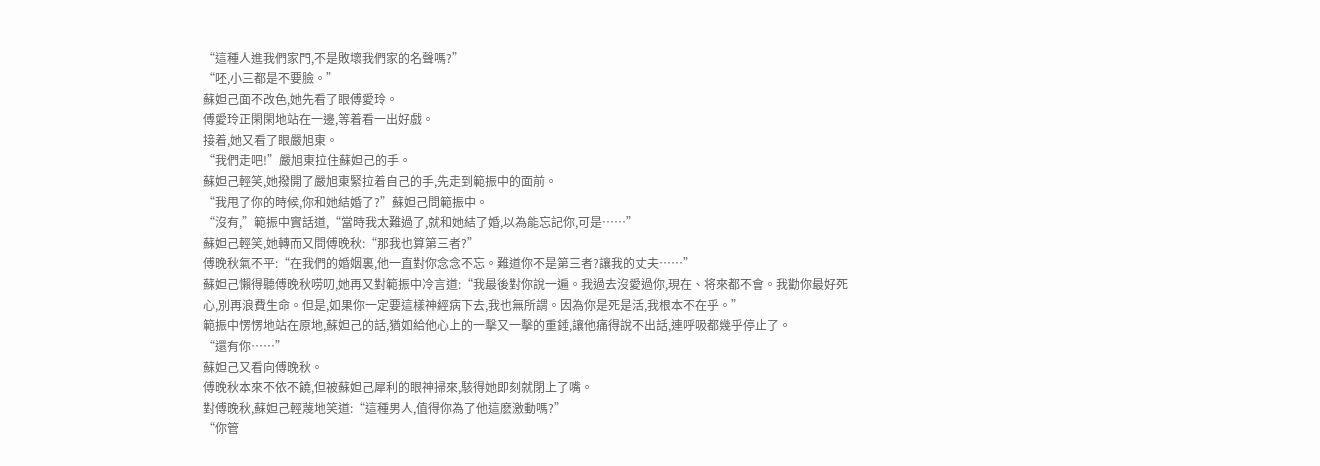“這種人進我們家門,不是敗壞我們家的名聲嗎?”
“呸,小三都是不要臉。”
蘇妲己面不改色,她先看了眼傅愛玲。
傅愛玲正閑閑地站在一邊,等着看一出好戲。
接着,她又看了眼嚴旭東。
“我們走吧!”嚴旭東拉住蘇妲己的手。
蘇妲己輕笑,她撥開了嚴旭東緊拉着自己的手,先走到範振中的面前。
“我甩了你的時候,你和她結婚了?”蘇妲己問範振中。
“沒有,”範振中實話道,“當時我太難過了,就和她結了婚,以為能忘記你,可是……”
蘇妲己輕笑,她轉而又問傅晚秋:“那我也算第三者?”
傅晚秋氣不平:“在我們的婚姻裏,他一直對你念念不忘。難道你不是第三者?讓我的丈夫……”
蘇妲己懶得聽傅晚秋唠叨,她再又對範振中冷言道:“我最後對你說一遍。我過去沒愛過你,現在、将來都不會。我勸你最好死心,別再浪費生命。但是,如果你一定要這樣神經病下去,我也無所謂。因為你是死是活,我根本不在乎。”
範振中愣愣地站在原地,蘇妲己的話,猶如給他心上的一擊又一擊的重錘,讓他痛得說不出話,連呼吸都幾乎停止了。
“還有你……”
蘇妲己又看向傅晚秋。
傅晚秋本來不依不饒,但被蘇妲己犀利的眼神掃來,駭得她即刻就閉上了嘴。
對傅晚秋,蘇妲己輕蔑地笑道:“這種男人,值得你為了他這麽激動嗎?”
“你管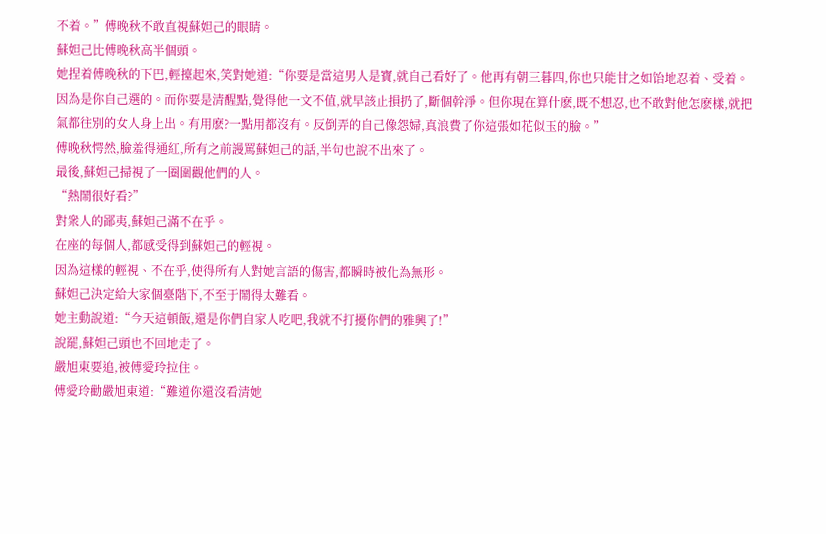不着。”傅晚秋不敢直視蘇妲己的眼睛。
蘇妲己比傅晚秋高半個頭。
她捏着傅晚秋的下巴,輕擡起來,笑對她道:“你要是當這男人是寶,就自己看好了。他再有朝三暮四,你也只能甘之如饴地忍着、受着。因為是你自己選的。而你要是清醒點,覺得他一文不值,就早該止損扔了,斷個幹淨。但你現在算什麽,既不想忍,也不敢對他怎麽樣,就把氣都往別的女人身上出。有用麽?一點用都沒有。反倒弄的自己像怨婦,真浪費了你這張如花似玉的臉。”
傅晚秋愕然,臉羞得通紅,所有之前謾罵蘇妲己的話,半句也說不出來了。
最後,蘇妲己掃視了一圈圍觀他們的人。
“熱鬧很好看?”
對衆人的鄙夷,蘇妲己滿不在乎。
在座的每個人,都感受得到蘇妲己的輕視。
因為這樣的輕視、不在乎,使得所有人對她言語的傷害,都瞬時被化為無形。
蘇妲己決定給大家個臺階下,不至于鬧得太難看。
她主動說道:“今天這頓飯,還是你們自家人吃吧,我就不打擾你們的雅興了!”
說罷,蘇妲己頭也不回地走了。
嚴旭東要追,被傅愛玲拉住。
傅愛玲勸嚴旭東道:“難道你還沒看清她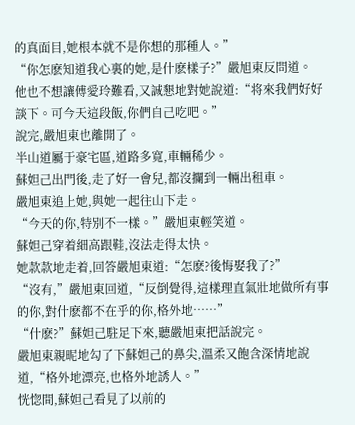的真面目,她根本就不是你想的那種人。”
“你怎麽知道我心裏的她,是什麽樣子?”嚴旭東反問道。
他也不想讓傅愛玲難看,又誠懇地對她說道:“将來我們好好談下。可今天這段飯,你們自己吃吧。”
說完,嚴旭東也離開了。
半山道屬于豪宅區,道路多寬,車輛稀少。
蘇妲己出門後,走了好一會兒,都沒攔到一輛出租車。
嚴旭東追上她,與她一起往山下走。
“今天的你,特別不一樣。”嚴旭東輕笑道。
蘇妲己穿着細高跟鞋,沒法走得太快。
她款款地走着,回答嚴旭東道:“怎麽?後悔娶我了?”
“沒有,”嚴旭東回道,“反倒覺得,這樣理直氣壯地做所有事的你,對什麽都不在乎的你,格外地……”
“什麽?”蘇妲己駐足下來,聽嚴旭東把話說完。
嚴旭東親昵地勾了下蘇妲己的鼻尖,溫柔又飽含深情地說道,“格外地漂亮,也格外地誘人。”
恍惚間,蘇妲己看見了以前的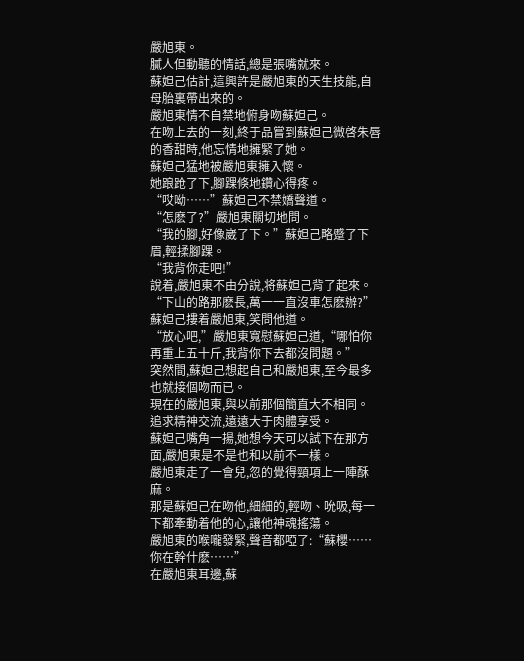嚴旭東。
膩人但動聽的情話,總是張嘴就來。
蘇妲己估計,這興許是嚴旭東的天生技能,自母胎裏帶出來的。
嚴旭東情不自禁地俯身吻蘇妲己。
在吻上去的一刻,終于品嘗到蘇妲己微啓朱唇的香甜時,他忘情地擁緊了她。
蘇妲己猛地被嚴旭東擁入懷。
她踉跄了下,腳踝倏地鑽心得疼。
“哎呦……”蘇妲己不禁嬌聲道。
“怎麽了?”嚴旭東關切地問。
“我的腳,好像崴了下。”蘇妲己略蹙了下眉,輕揉腳踝。
“我背你走吧!”
說着,嚴旭東不由分說,将蘇妲己背了起來。
“下山的路那麽長,萬一一直沒車怎麽辦?”蘇妲己摟着嚴旭東,笑問他道。
“放心吧,”嚴旭東寬慰蘇妲己道,“哪怕你再重上五十斤,我背你下去都沒問題。”
突然間,蘇妲己想起自己和嚴旭東,至今最多也就接個吻而已。
現在的嚴旭東,與以前那個簡直大不相同。
追求精神交流,遠遠大于肉體享受。
蘇妲己嘴角一揚,她想今天可以試下在那方面,嚴旭東是不是也和以前不一樣。
嚴旭東走了一會兒,忽的覺得頸項上一陣酥麻。
那是蘇妲己在吻他,細細的,輕吻、吮吸,每一下都牽動着他的心,讓他神魂搖蕩。
嚴旭東的喉嚨發緊,聲音都啞了:“蘇櫻……你在幹什麽……”
在嚴旭東耳邊,蘇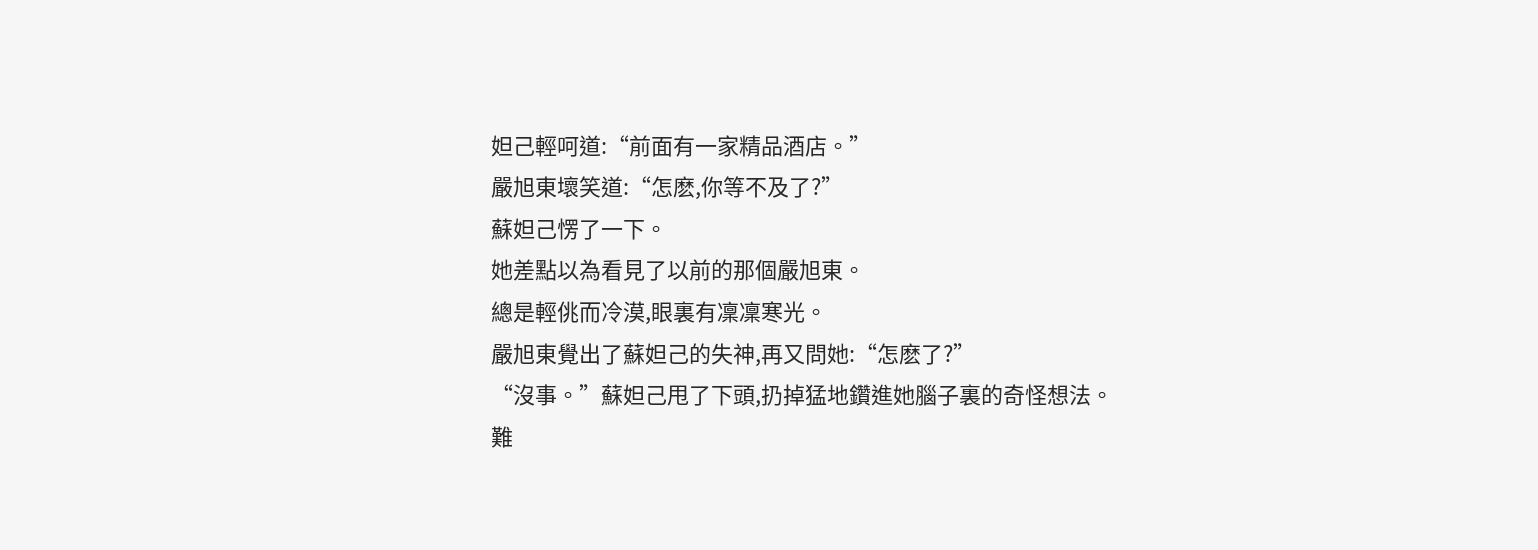妲己輕呵道:“前面有一家精品酒店。”
嚴旭東壞笑道:“怎麽,你等不及了?”
蘇妲己愣了一下。
她差點以為看見了以前的那個嚴旭東。
總是輕佻而冷漠,眼裏有凜凜寒光。
嚴旭東覺出了蘇妲己的失神,再又問她:“怎麽了?”
“沒事。”蘇妲己甩了下頭,扔掉猛地鑽進她腦子裏的奇怪想法。
難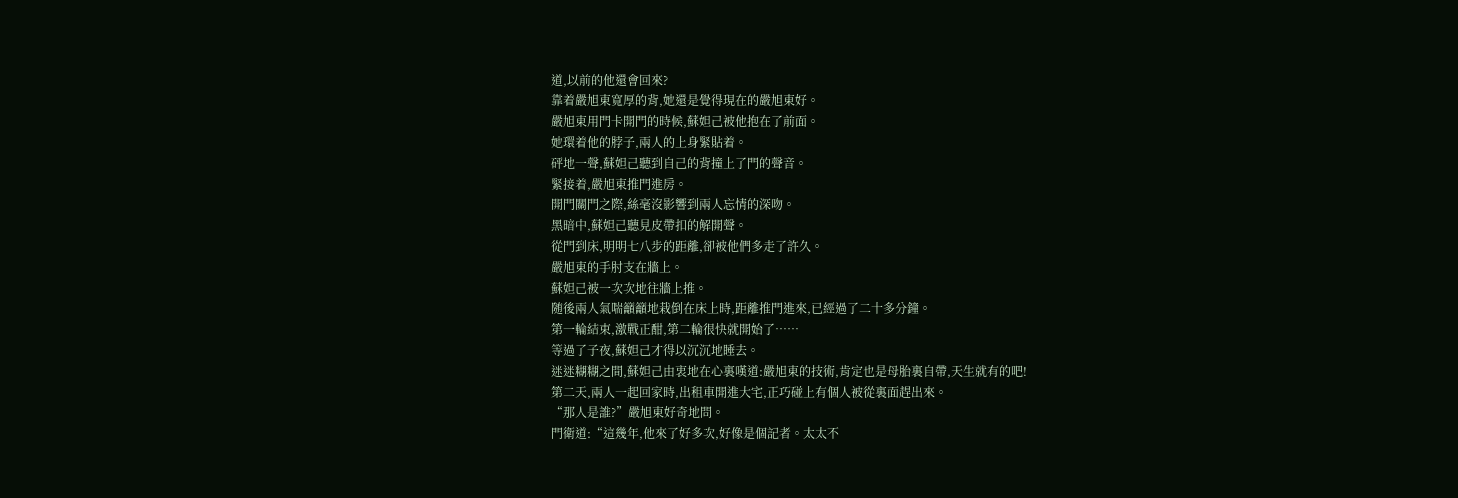道,以前的他還會回來?
靠着嚴旭東寬厚的背,她還是覺得現在的嚴旭東好。
嚴旭東用門卡開門的時候,蘇妲己被他抱在了前面。
她環着他的脖子,兩人的上身緊貼着。
砰地一聲,蘇妲己聽到自己的背撞上了門的聲音。
緊接着,嚴旭東推門進房。
開門關門之際,絲毫沒影響到兩人忘情的深吻。
黑暗中,蘇妲己聽見皮帶扣的解開聲。
從門到床,明明七八步的距離,卻被他們多走了許久。
嚴旭東的手肘支在牆上。
蘇妲己被一次次地往牆上推。
随後兩人氣喘籲籲地栽倒在床上時,距離推門進來,已經過了二十多分鐘。
第一輪結束,激戰正酣,第二輪很快就開始了……
等過了子夜,蘇妲己才得以沉沉地睡去。
迷迷糊糊之間,蘇妲己由衷地在心裏嘆道:嚴旭東的技術,肯定也是母胎裏自帶,天生就有的吧!
第二天,兩人一起回家時,出租車開進大宅,正巧碰上有個人被從裏面趕出來。
“那人是誰?”嚴旭東好奇地問。
門衛道:“這幾年,他來了好多次,好像是個記者。太太不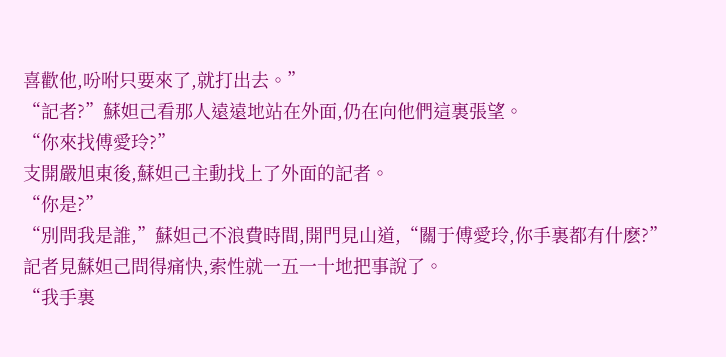喜歡他,吩咐只要來了,就打出去。”
“記者?”蘇妲己看那人遠遠地站在外面,仍在向他們這裏張望。
“你來找傅愛玲?”
支開嚴旭東後,蘇妲己主動找上了外面的記者。
“你是?”
“別問我是誰,”蘇妲己不浪費時間,開門見山道,“關于傅愛玲,你手裏都有什麽?”
記者見蘇妲己問得痛快,索性就一五一十地把事說了。
“我手裏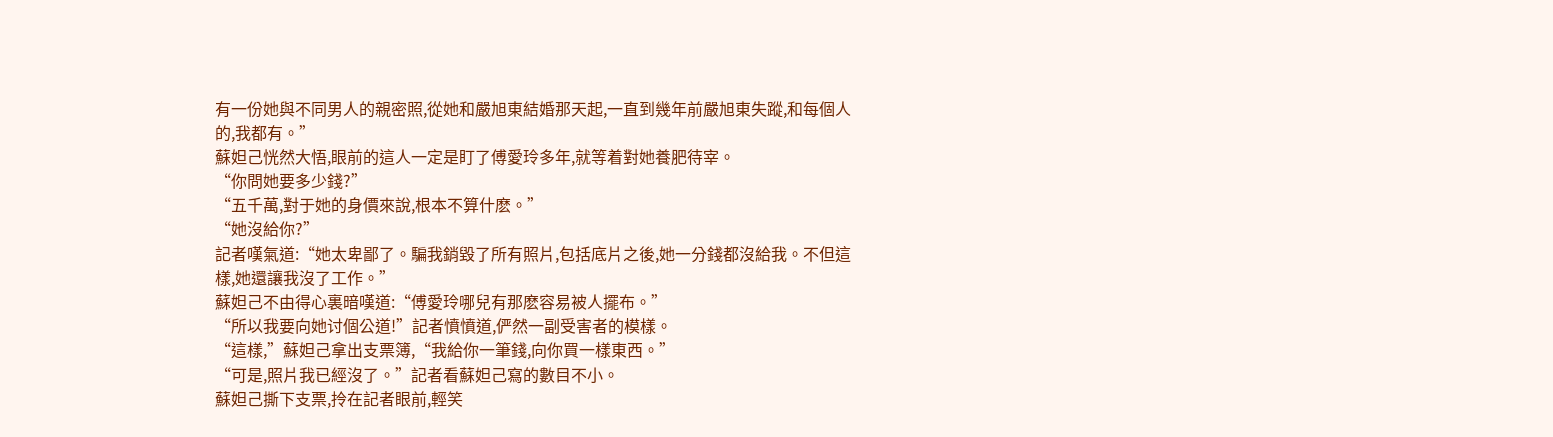有一份她與不同男人的親密照,從她和嚴旭東結婚那天起,一直到幾年前嚴旭東失蹤,和每個人的,我都有。”
蘇妲己恍然大悟,眼前的這人一定是盯了傅愛玲多年,就等着對她養肥待宰。
“你問她要多少錢?”
“五千萬,對于她的身價來說,根本不算什麽。”
“她沒給你?”
記者嘆氣道:“她太卑鄙了。騙我銷毀了所有照片,包括底片之後,她一分錢都沒給我。不但這樣,她還讓我沒了工作。”
蘇妲己不由得心裏暗嘆道:“傅愛玲哪兒有那麽容易被人擺布。”
“所以我要向她讨個公道!”記者憤憤道,俨然一副受害者的模樣。
“這樣,”蘇妲己拿出支票簿,“我給你一筆錢,向你買一樣東西。”
“可是,照片我已經沒了。”記者看蘇妲己寫的數目不小。
蘇妲己撕下支票,拎在記者眼前,輕笑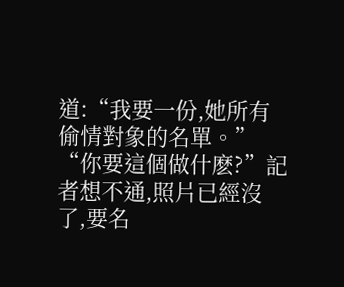道:“我要一份,她所有偷情對象的名單。”
“你要這個做什麽?”記者想不通,照片已經沒了,要名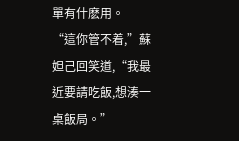單有什麽用。
“這你管不着,”蘇妲己回笑道,“我最近要請吃飯,想湊一桌飯局。”